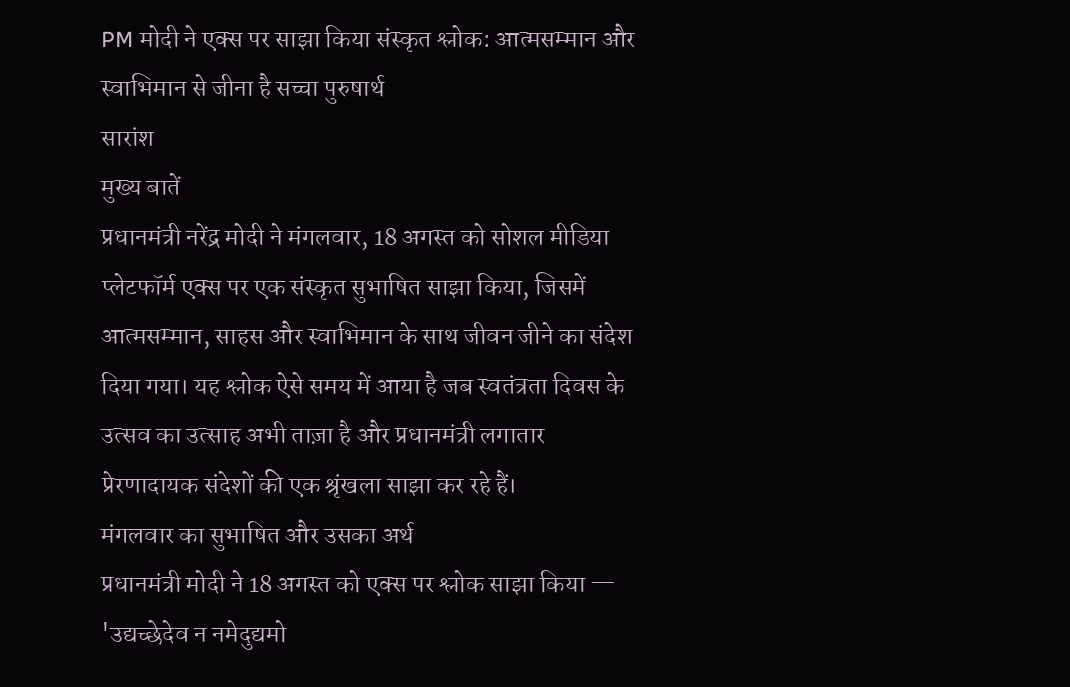PM मोदी ने एक्स पर साझा किया संस्कृत श्लोक: आत्मसम्मान और स्वाभिमान से जीना है सच्चा पुरुषार्थ
सारांश
मुख्य बातें
प्रधानमंत्री नरेंद्र मोदी ने मंगलवार, 18 अगस्त को सोशल मीडिया प्लेटफॉर्म एक्स पर एक संस्कृत सुभाषित साझा किया, जिसमें आत्मसम्मान, साहस और स्वाभिमान के साथ जीवन जीने का संदेश दिया गया। यह श्लोक ऐसे समय में आया है जब स्वतंत्रता दिवस के उत्सव का उत्साह अभी ताज़ा है और प्रधानमंत्री लगातार प्रेरणादायक संदेशों की एक श्रृंखला साझा कर रहे हैं।
मंगलवार का सुभाषित और उसका अर्थ
प्रधानमंत्री मोदी ने 18 अगस्त को एक्स पर श्लोक साझा किया — 'उद्यच्छेदेव न नमेदुद्यमो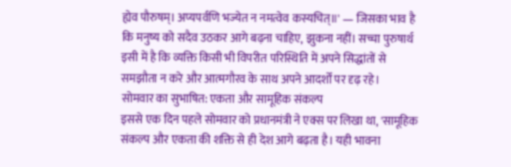ह्येव पौरुषम्। अप्यपर्वणि भज्येत न नमत्वेव कस्यचित्॥' — जिसका भाव है कि मनुष्य को सदैव उठकर आगे बढ़ना चाहिए, झुकना नहीं। सच्चा पुरुषार्थ इसी में है कि व्यक्ति किसी भी विपरीत परिस्थिति में अपने सिद्धांतों से समझौता न करे और आत्मगौरव के साथ अपने आदर्शों पर दृढ़ रहे।
सोमवार का सुभाषित: एकता और सामूहिक संकल्प
इससे एक दिन पहले सोमवार को प्रधानमंत्री ने एक्स पर लिखा था, 'सामूहिक संकल्प और एकता की शक्ति से ही देश आगे बढ़ता है। यही भावना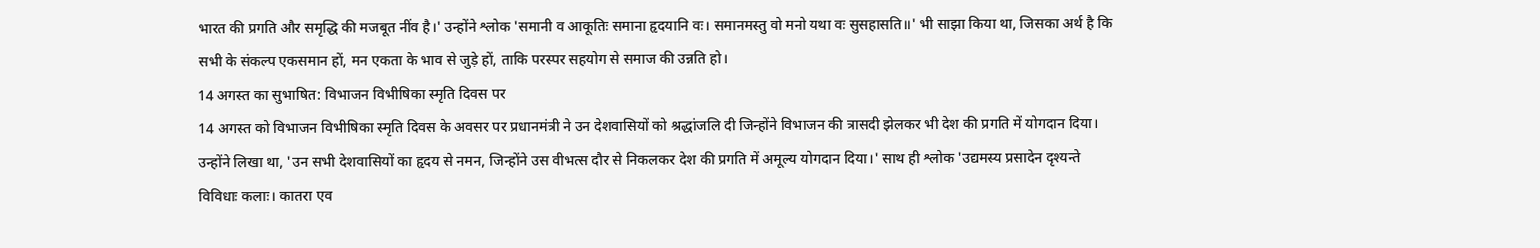भारत की प्रगति और समृद्धि की मजबूत नींव है।' उन्होंने श्लोक 'समानी व आकूतिः समाना हृदयानि वः। समानमस्तु वो मनो यथा वः सुसहासति॥' भी साझा किया था, जिसका अर्थ है कि सभी के संकल्प एकसमान हों, मन एकता के भाव से जुड़े हों, ताकि परस्पर सहयोग से समाज की उन्नति हो।
14 अगस्त का सुभाषित: विभाजन विभीषिका स्मृति दिवस पर
14 अगस्त को विभाजन विभीषिका स्मृति दिवस के अवसर पर प्रधानमंत्री ने उन देशवासियों को श्रद्धांजलि दी जिन्होंने विभाजन की त्रासदी झेलकर भी देश की प्रगति में योगदान दिया। उन्होंने लिखा था, 'उन सभी देशवासियों का हृदय से नमन, जिन्होंने उस वीभत्स दौर से निकलकर देश की प्रगति में अमूल्य योगदान दिया।' साथ ही श्लोक 'उद्यमस्य प्रसादेन दृश्यन्ते विविधाः कलाः। कातरा एव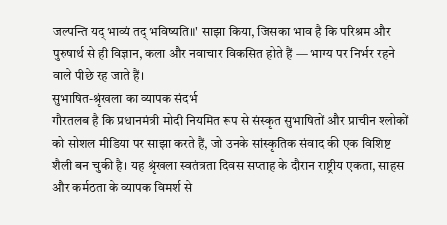जल्पन्ति यद् भाव्यं तद् भविष्यति॥' साझा किया, जिसका भाव है कि परिश्रम और पुरुषार्थ से ही विज्ञान, कला और नवाचार विकसित होते हैं — भाग्य पर निर्भर रहने वाले पीछे रह जाते हैं।
सुभाषित-श्रृंखला का व्यापक संदर्भ
गौरतलब है कि प्रधानमंत्री मोदी नियमित रूप से संस्कृत सुभाषितों और प्राचीन श्लोकों को सोशल मीडिया पर साझा करते हैं, जो उनके सांस्कृतिक संवाद की एक विशिष्ट शैली बन चुकी है। यह श्रृंखला स्वतंत्रता दिवस सप्ताह के दौरान राष्ट्रीय एकता, साहस और कर्मठता के व्यापक विमर्श से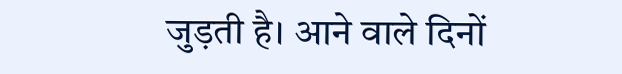जुड़ती है। आने वाले दिनों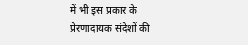में भी इस प्रकार के प्रेरणादायक संदेशों की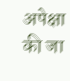अपेक्षा की जा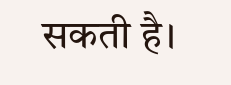सकती है।